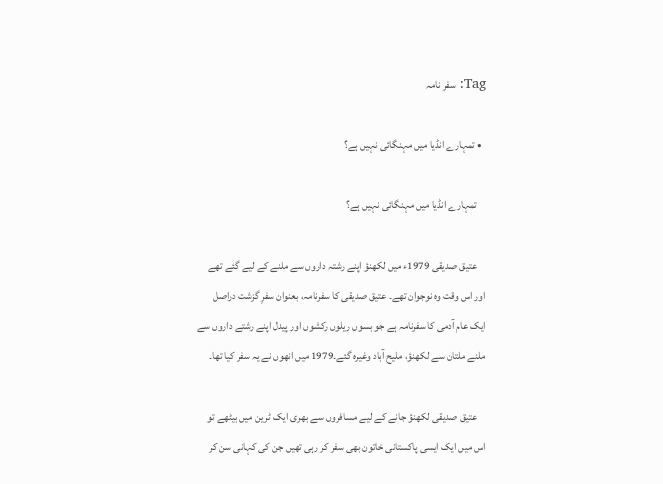Tag: سفر نامہ

  • تمہارے انڈیا میں مہنگائی نہیں ہے؟

    تمہارے انڈیا میں مہنگائی نہیں ہے؟

    عتیق صدیقی 1979ء میں لکھنؤ اپنے رشتہ داروں سے ملنے کے لیے گئے تھے اور اس وقت وہ نوجوان تھے۔ عتیق صدیقی کا سفرنامہ، بعنوان سفرِ گزشت دراصل ایک عام آدمی کا سفرنامہ ہے جو بسوں ریلوں رکشوں اور پیدل اپنے رشتے داروں سے ملنے ملتان سے لکھنؤ، ملیح آباد وغیرہ گئے۔1979 میں انھوں نے یہ سفر کیا تھا۔

    عتیق صدیقی لکھنؤ جانے کے لیے مسافروں سے بھری ایک ٹرین میں بیٹھے تو اس میں ایک ایسی پاکستانی خاتون بھی سفر کر رہی تھیں جن کی کہانی سن کر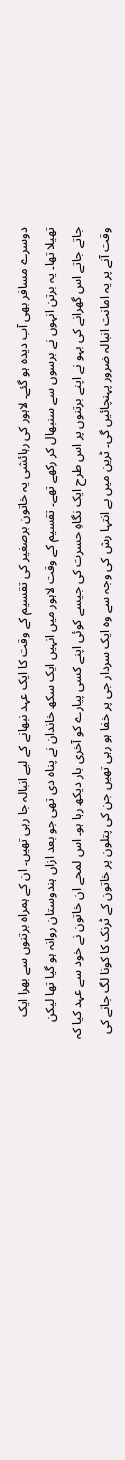دوسرے مسافر بھی آب دیدہ ہو گئے۔ لاہور کی رہائشی یہ خاتون برصغیر کی تقسیم کے وقت کا ایک عہد نبھانے کے لیے انبالہ جا رہی تھیں۔ ان کے ہمراہ برتنوں سے بھرا ایک تھیلا تھا۔ یہ برتن انہوں نے برسوں سے سنبھال کر رکھے تھے۔ تقسیم کے وقت لاہور میں انہیں ایک سکھ خاندان نے پناہ دی تھی جو بعد ازاں ہندوستان روانہ ہو گیا تھا لیکن جاتے جاتے اس گھرانے کی بہو نے اپنے برتنوں پر اس طرح ایک نگاہِ حسرت کی جیسے کوئی اپنے کسی پیارے کو آخری بار دیکھ رہا ہو۔ اس لمحے ان خاتون نے خود سے عہد کیا کہ وقت آنے پر یہ امانت انبالہ ضرور پہنچائیں گی۔ ٹرین میں بے انتہا رش کی وجہ سے وہ ایک سردار جی پر خفا ہو رہی تھیں جن کی پتلون پر خاتون کے ٹرنک کا کونا لگ جانے کی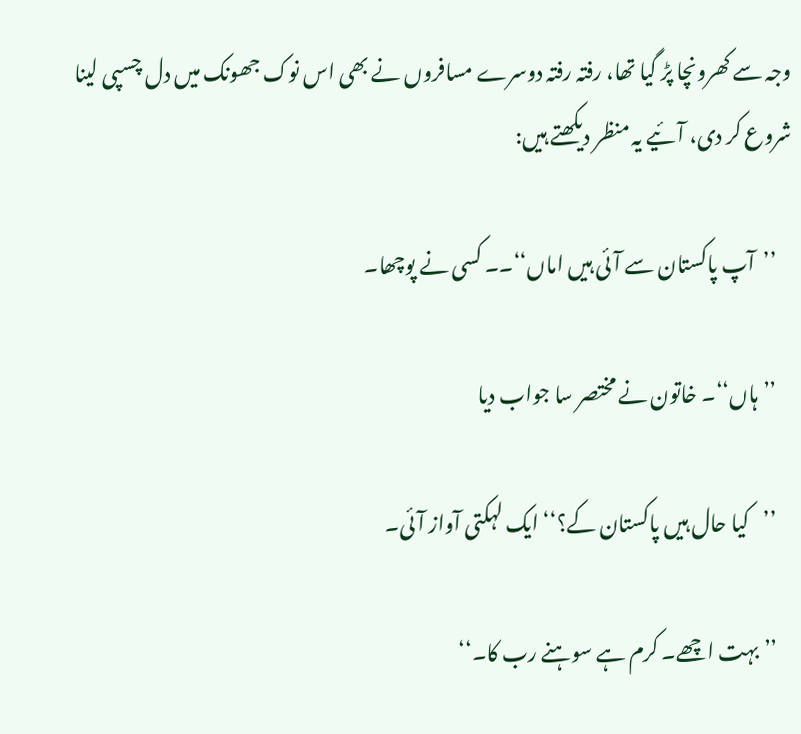وجہ سے کھرونچا پڑ گیا تھا، رفتہ رفتہ دوسرے مسافروں نے بھی اس نوک جھونک میں دل چسپی لینا شروع کر دی، آئیے یہ منظر دیکھتے ہیں:

    ’’آپ پاکستان سے آئی ہیں اماں‘‘۔۔ کسی نے پوچھا۔

    ’’ہاں‘‘۔ خاتون نے مختصر سا جواب دیا

    ’’کیا حال ہیں پاکستان کے؟‘‘ ایک لہکتی آواز آئی۔

    ’’بہت اچھے۔ کرم ہے سوہنے رب کا۔‘‘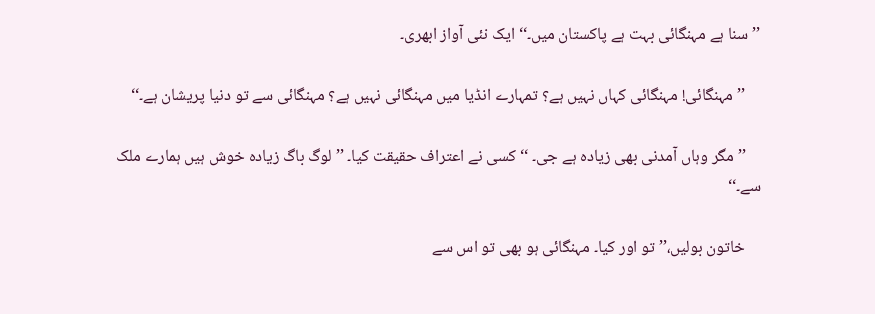’’سنا ہے مہنگائی بہت ہے پاکستان میں۔‘‘ ایک نئی آواز ابھری۔

    ’’مہنگائی! مہنگائی کہاں نہیں ہے؟ تمہارے انڈیا میں مہنگائی نہیں ہے؟ مہنگائی سے تو دنیا پریشان ہے۔‘‘

    ’’مگر وہاں آمدنی بھی زیادہ ہے جی۔ ‘‘ کسی نے اعتراف حقیقت کیا۔ ’’ لوگ باگ زیادہ خوش ہیں ہمارے ملک سے۔‘‘

    خاتون بولیں،’’ تو اور کیا۔ مہنگائی ہو بھی تو اس سے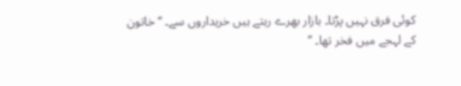کوئی فرق نہیں پڑتا۔ بازار بھرے رہتے ہیں خریداروں سے۔ ‘‘ خاتون کے لہجے میں فخر تھا۔ ’’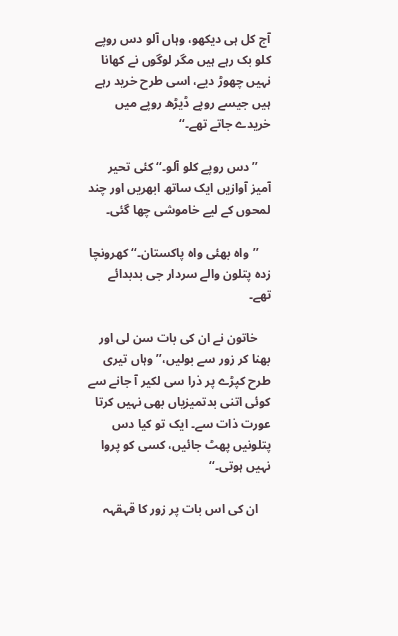آج کل ہی دیکھو، وہاں آلو دس روپے کلو بک رہے ہیں مگر لوگوں نے کھانا نہیں چھوڑ دیے، اسی طرح خرید رہے ہیں جیسے روپے ڈیڑھ روپے میں خریدے جاتے تھے۔‘‘

    ’’دس روپے کلو آلو۔‘‘ کئی تحیر آمیز آوازیں ایک ساتھ ابھریں اور چند لمحوں کے لیے خاموشی چھا گئی۔

    ’’واہ بھئی واہ پاکستان۔‘‘ کھرونچا زدہ پتلون والے سردار جی بدبدائے تھے۔

    خاتون نے ان کی بات سن لی اور بھنا کر زور سے بولیں،’’ وہاں تیری طرح کپڑے پر ذرا سی لکیر آ جانے سے کوئی اتنی بدتمیزیاں بھی نہیں کرتا عورت ذات سے۔ ایک تو کیا دس پتلونیں پھٹ جائیں، کسی کو پروا نہیں ہوتی۔‘‘

    ان کی اس بات پر زور کا قہقہہ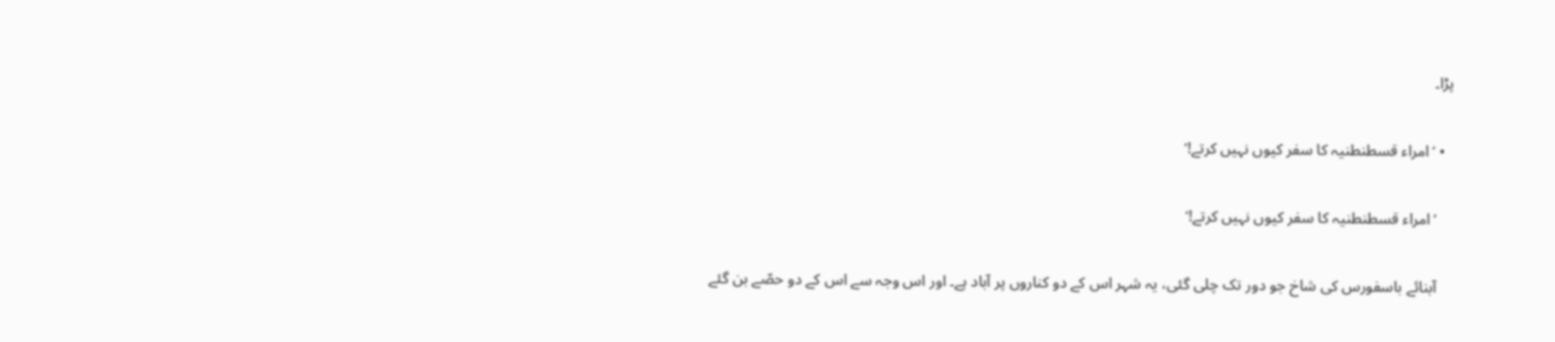پڑا۔

  • ‘امراء قسطنطنیہ کا سفر کیوں نہیں کرتے!’

    ‘امراء قسطنطنیہ کا سفر کیوں نہیں کرتے!’

    آبنائے باسفورس کی شاخ جو دور تک چلی گئی، یہ شہر اس کے دو کناروں پر آباد ہے۔ اور اس وجہ سے اس کے دو حصّے بن گئے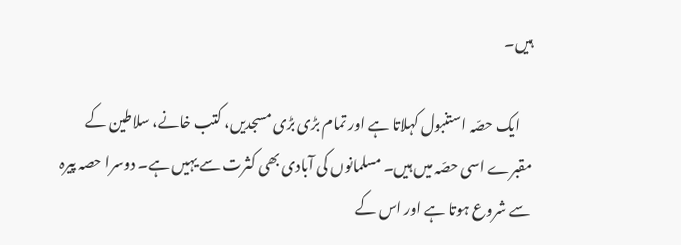ہیں۔

    ایک حصّہ استنبول کہلاتا ہے اور تمام بڑی بڑی مسجدیں، کتب خانے، سلاطین کے مقبرے اسی حصّہ میں ہیں۔ مسلمانوں کی آبادی بھی کثرت سے یہیں ہے۔ دوسرا حصہ پیرہ سے شروع ہوتا ہے اور اس کے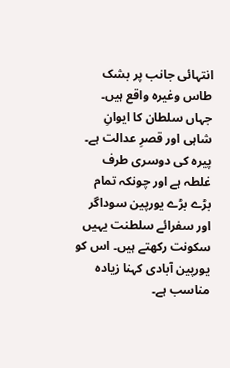انتہائی جانب پر بشک طاس وغیرہ واقع ہیں۔ جہاں سلطان کا ایوانِ شاہی اور قصرِ عدالت ہے۔ پیرہ کی دوسری طرف غلطہ ہے اور چونکہ تمام بڑے بڑے یورپین سوداگر اور سفرائے سلطنت یہیں سکونت رکھتے ہیں۔ اس کو یورپین آبادی کہنا زیادہ مناسب ہے۔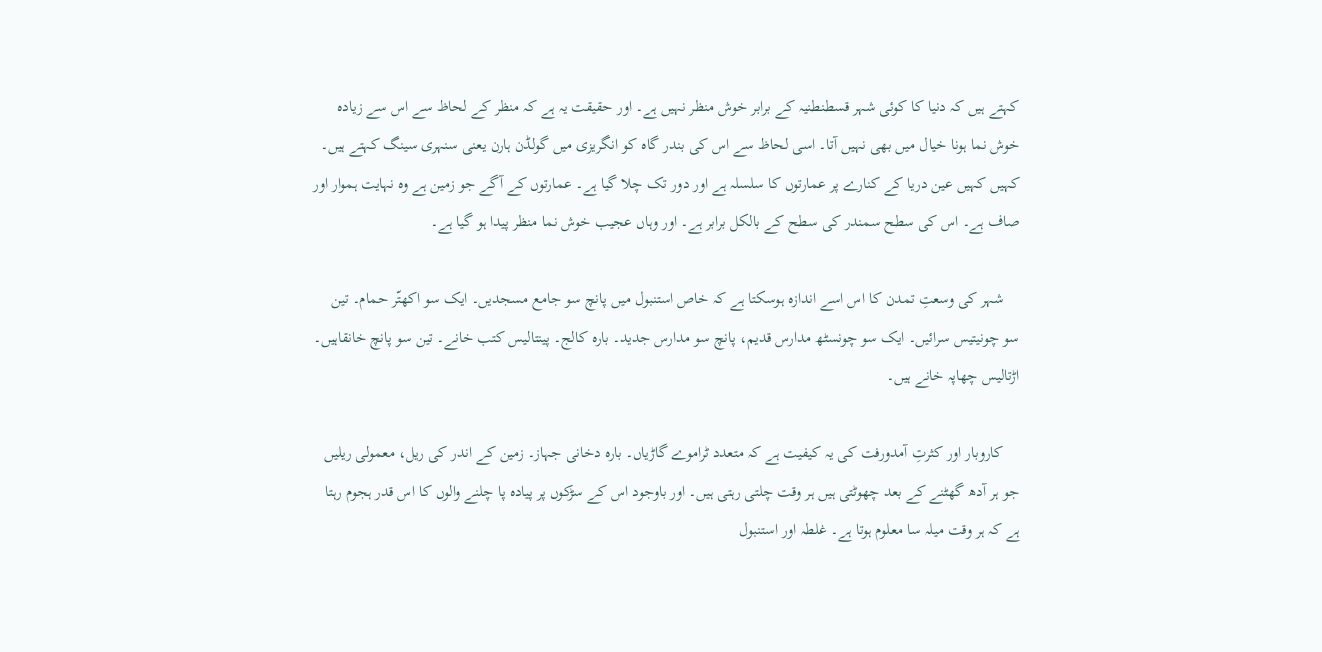کہتے ہیں کہ دنیا کا کوئی شہر قسطنطنیہ کے برابر خوش منظر نہیں ہے۔ اور حقیقت یہ ہے کہ منظر کے لحاظ سے اس سے زیادہ خوش نما ہونا خیال میں بھی نہیں آتا۔ اسی لحاظ سے اس کی بندر گاہ کو انگریزی میں گولڈن ہارن یعنی سنہری سینگ کہتے ہیں۔ کہیں کہیں عین دریا کے کنارے پر عمارتوں کا سلسلہ ہے اور دور تک چلا گیا ہے۔ عمارتوں کے آگے جو زمین ہے وہ نہایت ہموار اور صاف ہے۔ اس کی سطح سمندر کی سطح کے بالکل برابر ہے۔ اور وہاں عجیب خوش نما منظر پیدا ہو گیا ہے۔

    شہر کی وسعتِ تمدن کا اس اسے اندازہ ہوسکتا ہے کہ خاص استنبول میں پانچ سو جامع مسجدیں۔ ایک سو اکھتّر حمام۔ تین سو چونیتیس سرائیں۔ ایک سو چونسٹھ مدارس قدیم، پانچ سو مدارس جدید۔ بارہ کالج۔ پینتالیس کتب خانے۔ تین سو پانچ خانقاہیں۔ اڑتالیس چھاپہ خانے ہیں۔

    کاروبار اور کثرتِ آمدورفت کی یہ کیفیت ہے کہ متعدد ٹراموے گاڑیاں۔ بارہ دخانی جہاز۔ زمین کے اندر کی ریل، معمولی ریلیں جو ہر آدھ گھٹنے کے بعد چھوٹتی ہیں ہر وقت چلتی رہتی ہیں۔ اور باوجود اس کے سڑکوں پر پیادہ پا چلنے والوں کا اس قدر ہجوم رہتا ہے کہ ہر وقت میلہ سا معلوم ہوتا ہے۔ غلطہ اور استنبول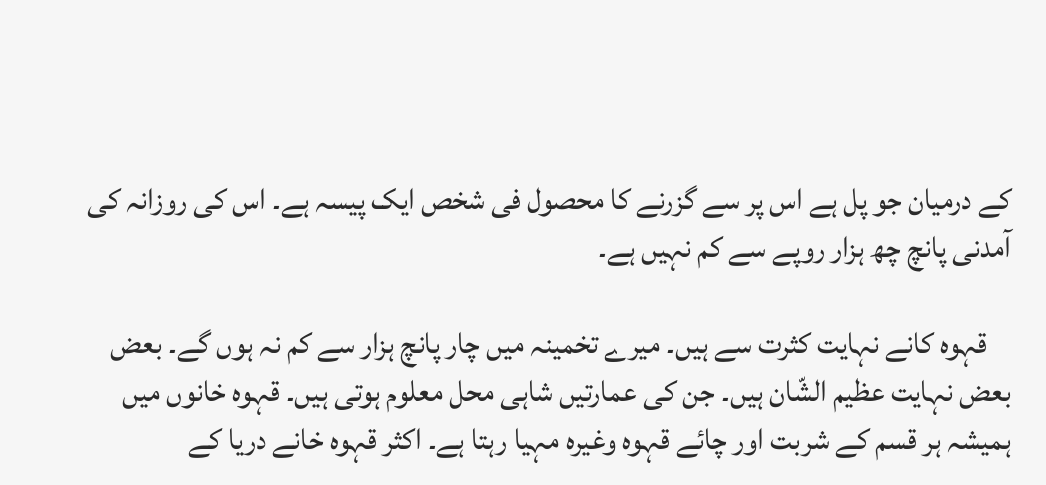کے درمیان جو پل ہے اس پر سے گزرنے کا محصول فی شخص ایک پیسہ ہے۔ اس کی روزانہ کی آمدنی پانچ چھ ہزار روپے سے کم نہیں ہے۔

    قہوہ کانے نہایت کثرت سے ہیں۔ میرے تخمینہ میں چار پانچ ہزار سے کم نہ ہوں گے۔ بعض بعض نہایت عظیم الشّان ہیں۔ جن کی عمارتیں شاہی محل معلوم ہوتی ہیں۔ قہوہ خانوں میں ہمیشہ ہر قسم کے شربت اور چائے قہوہ وغیرہ مہیا رہتا ہے۔ اکثر قہوہ خانے دریا کے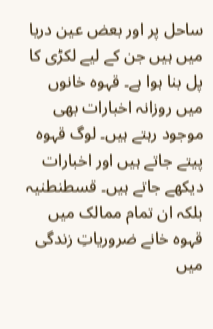ساحل پر اور بعض عین دریا میں ہیں جن کے لیے لکڑی کا پل بنا ہوا ہے۔ قہوہ خانوں میں روزانہ اخبارات بھی موجود رہتے ہیں۔ لوگ قہوہ پیتے جاتے ہیں اور اخبارات دیکھے جاتے ہیں۔ قسطنطنیہ بلکہ ان تمام ممالک میں قہوہ خانے ضروریاتِ زندگی میں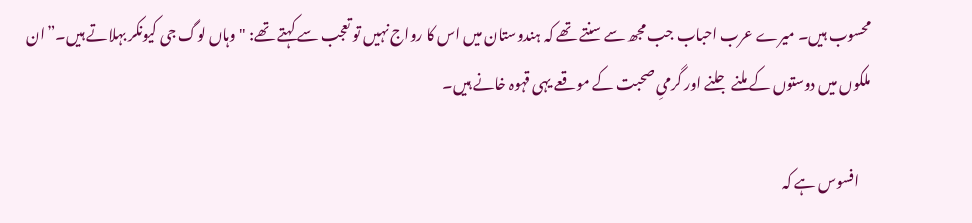محسوب ہیں۔ میرے عرب احباب جب مجھ سے سنتے تھے کہ ہندوستان میں اس کا رواج نہیں تو تعجب سے کہتے تھے: "وہاں لوگ جی کیونکر بہلاتے ہیں۔”ان ملکوں میں دوستوں کے ملنے جلنے اور گرمیِ صحبت کے موقعے یہی قہوہ خانے ہیں۔

    افسوس ہے کہ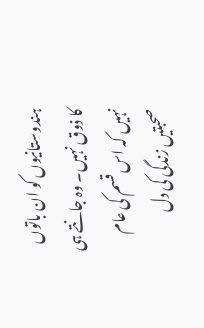ہندوستانیوں کو ان باتوں کا ذوق نہیں۔ وہ جانتے ہی نہیں کہ اس قسم کی عام صحبتیں زندگی کی دل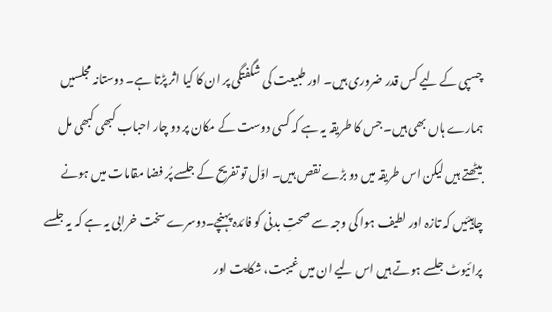چسپی کے لیے کس قدر ضروری ہیں۔ اور طبیعت کی شگفتگی پر ان کا کیا اثر پڑتا ہے۔ دوستانہ مجلسیں ہمارے ہاں بھی ہیں۔ جس کا طریقہ یہ ہے کہ کسی دوست کے مکان پر دو چار احباب کبھی کبھی مل بیٹھتے ہیں لیکن اس طریقہ میں دو بڑے نقص ہیں۔ اوّل تو تفریح کے جلسے پُر فضا مقامات میں ہونے چاہیئیں کہ تازہ اور لطیف ہوا کی وجہ سے صحتِ بدنی کو فائدہ پہنچے۔دوسرے سخت خرابی یہ ہے کہ یہ جلسے پرائیوٹ جلسے ہوتے ہیں اس لیے ان میں غیبت، شکایت اور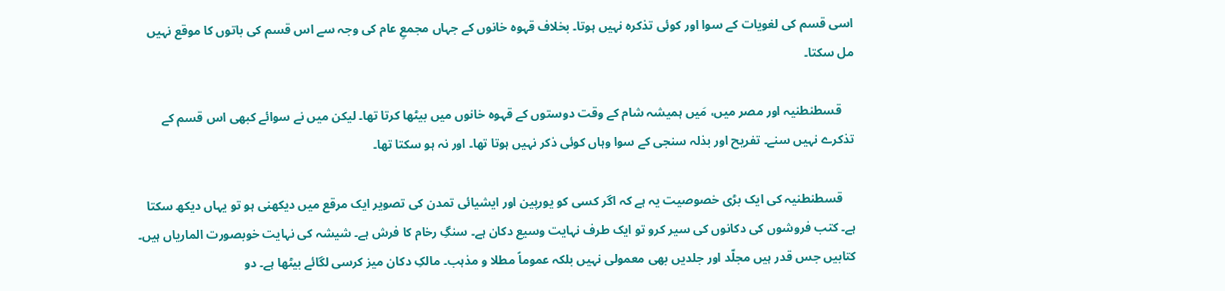اسی قسم کی لغویات کے سوا اور کوئی تذکرہ نہیں ہوتا۔ بخلاف قہوہ خانوں کے جہاں مجمعِ عام کی وجہ سے اس قسم کی باتوں کا موقع نہیں مل سکتا۔

    قسطنطنیہ اور مصر میں، مَیں ہمیشہ شام کے وقت دوستوں کے قہوہ خانوں میں بیٹھا کرتا تھا۔ لیکن میں نے سوائے کبھی اس قسم کے تذکرے نہیں سنے۔ تفریح اور بذلہ سنجی کے سوا وہاں کوئی ذکر نہیں ہوتا تھا۔ اور نہ ہو سکتا تھا۔

    قسطنطنیہ کی ایک بڑی خصوصیت یہ ہے کہ اگر کسی کو یورپین اور ایشیائی تمدن کی تصویر ایک مرقع میں دیکھنی ہو تو یہاں دیکھ سکتا ہے۔ کتب فروشوں کی دکانوں کی سیر کرو تو ایک طرف نہایت وسیع دکان ہے۔ سنگِ رخام کا فرش ہے۔ شیشہ کی نہایت خوبصورت الماریاں ہیں۔ کتابیں جس قدر ہیں مجلّد اور جلدیں بھی معمولی نہیں بلکہ عموماً مطلا و مذہب۔ مالکِ دکان میز کرسی لگائے بیٹھا ہے۔ دو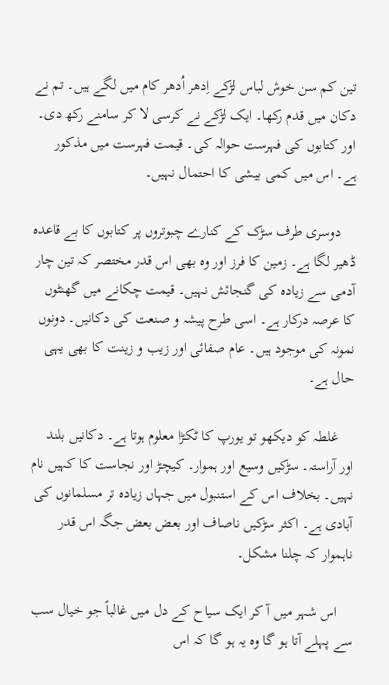تین کم سن خوش لباس لڑکے اِدھر اُدھر کام میں لگے ہیں۔ تم نے دکان میں قدم رکھا۔ ایک لڑکے نے کرسی لا کر سامنے رکھ دی۔ اور کتابوں کی فہرست حوالہ کی۔ قیمت فہرست میں مذکور ہے۔ اس میں کمی بیشی کا احتمال نہیں۔

    دوسری طرف سڑک کے کنارے چبوتروں پر کتابوں کا بے قاعدہ ڈھیر لگا ہے۔ زمین کا فرز اور وہ بھی اس قدر مختصر کہ تین چار آدمی سے زیادہ کی گنجائش نہیں۔ قیمت چکانے میں گھنٹوں کا عرصہ درکار ہے۔ اسی طرح پیشہ و صنعت کی دکانیں۔ دونوں نمونہ کی موجود ہیں۔ عام صفائی اور زیب و زینت کا بھی یہی حال ہے۔

    غلطہ کو دیکھو تو یورپ کا ٹکڑا معلوم ہوتا ہے۔ دکانیں بلند اور آراستہ۔ سڑکیں وسیع اور ہموار۔ کیچڑ اور نجاست کا کہیں نام نہیں۔ بخلاف اس کے استنبول میں جہاں زیادہ تر مسلمانوں کی آبادی ہے۔ اکثر سڑکیں ناصاف اور بعض بعض جگہ اس قدر ناہموار کہ چلنا مشکل۔

    اس شہر میں آ کر ایک سیاح کے دل میں غالباً جو خیال سب سے پہلے آتا ہو گا وہ یہ ہو گا کہ اس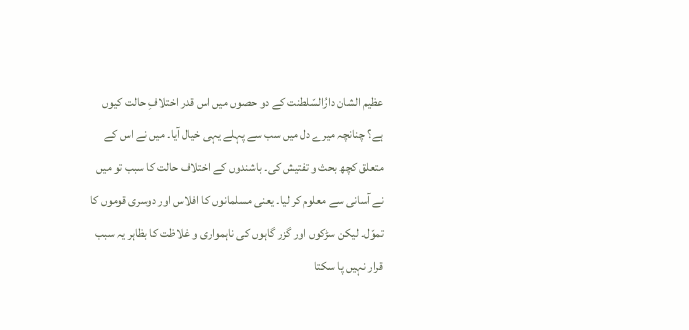عظیم الشان دارُالسّلطنت کے دو حصوں میں اس قدر اختلافِ حالت کیوں ہے؟ چنانچہ میرے دل میں سب سے پہلے یہی خیال آیا۔ میں نے اس کے متعلق کچھ بحث و تفتیش کی۔ باشندوں کے اختلاف حالت کا سبب تو میں نے آسانی سے معلوم کر لیا۔ یعنی مسلمانوں کا افلاس اور دوسری قوموں کا تموّل۔ لیکن سڑکوں اور گزر گاہوں کی ناہمواری و غلاظت کا بظاہر یہ سبب قرار نہیں پا سکتا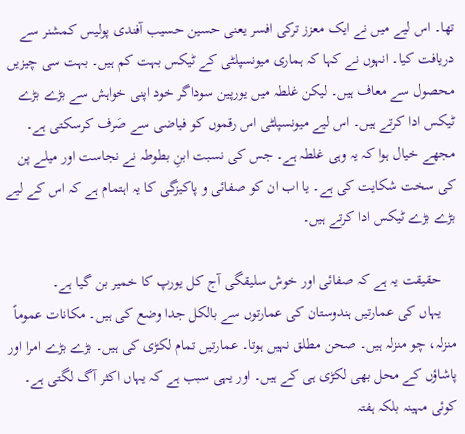تھا۔ اس لیے میں نے ایک معزز ترکی افسر یعنی حسین حسیب آفندی پولیس کمشنر سے دریافت کیا۔ انہوں نے کہا کہ ہماری میونسپلٹی کے ٹیکس بہت کم ہیں۔ بہت سی چیزیں محصول سے معاف ہیں۔ لیکن غلطہ میں یورپین سوداگر خود اپنی خواہش سے بڑے بڑے ٹیکس ادا کرتے ہیں۔ اس لیے میونسپلٹی اس رقموں کو فیاضی سے صَرف کرسکتی ہے۔ مجھے خیال ہوا کہ یہ وہی غلطہ ہے۔ جس کی نسبت ابنِ بطوطہ نے نجاست اور میلے پن کی سخت شکایت کی ہے۔ یا اب ان کو صفائی و پاکیزگی کا یہ اہتمام ہے کہ اس کے لیے بڑے بڑے ٹیکس ادا کرتے ہیں۔

    حقیقت یہ ہے کہ صفائی اور خوش سلیقگی آج کل یورپ کا خمیر بن گیا ہے۔
    یہاں کی عمارتیں ہندوستان کی عمارتوں سے بالکل جدا وضع کی ہیں۔ مکانات عموماً منزلہ، چو منزلہ ہیں۔ صحن مطلق نہیں ہوتا۔ عمارتیں تمام لکڑی کی ہیں۔ بڑے بڑے امرا اور پاشاؤں کے محل بھی لکڑی ہی کے ہیں۔ اور یہی سبب ہے کہ یہاں اکثر آگ لگتی ہے۔ کوئی مہینہ بلکہ ہفتہ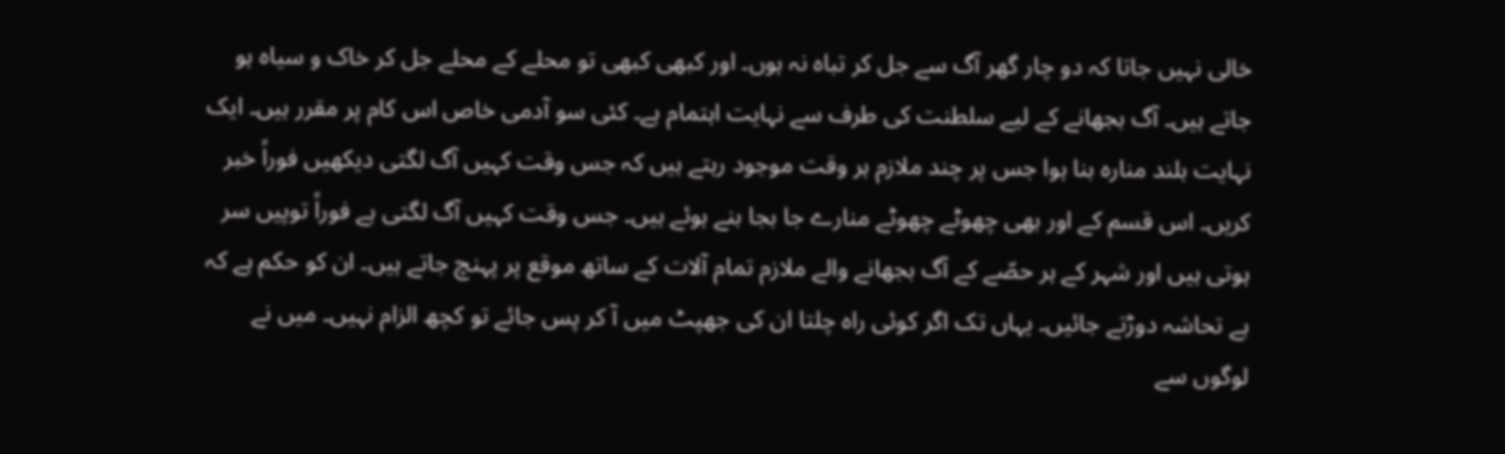خالی نہیں جاتا کہ دو چار گھر آگ سے جل کر تباہ نہ ہوں۔ اور کبھی کبھی تو محلے کے محلے جل کر خاک و سیاہ ہو جاتے ہیں۔ آگ بجھانے کے لیے سلطنت کی طرف سے نہایت اہتمام ہے۔ کئی سو آدمی خاص اس کام پر مقرر ہیں۔ ایک نہایت بلند منارہ بنا ہوا جس پر چند ملازم ہر وقت موجود رہتے ہیں کہ جس وقت کہیں آگ لگتی دیکھیں فوراً خبر کریں۔ اس قسم کے اور بھی چھوٹے چھوٹے منارے جا بجا بنے ہوئے ہیں۔ جس وقت کہیں آگ لگتی ہے فوراً توپیں سر ہوتی ہیں اور شہر کے ہر حصّے کے آگ بجھانے والے ملازم تمام آلات کے ساتھ موقع پر پہنچ جاتے ہیں۔ ان کو حکم ہے کہ بے تحاشہ دوڑتے جائیں۔ یہاں تک اگر کوئی راہ چلتا ان کی جھپٹ میں آ کر پس جائے تو کچھ الزام نہیں۔ میں نے لوگوں سے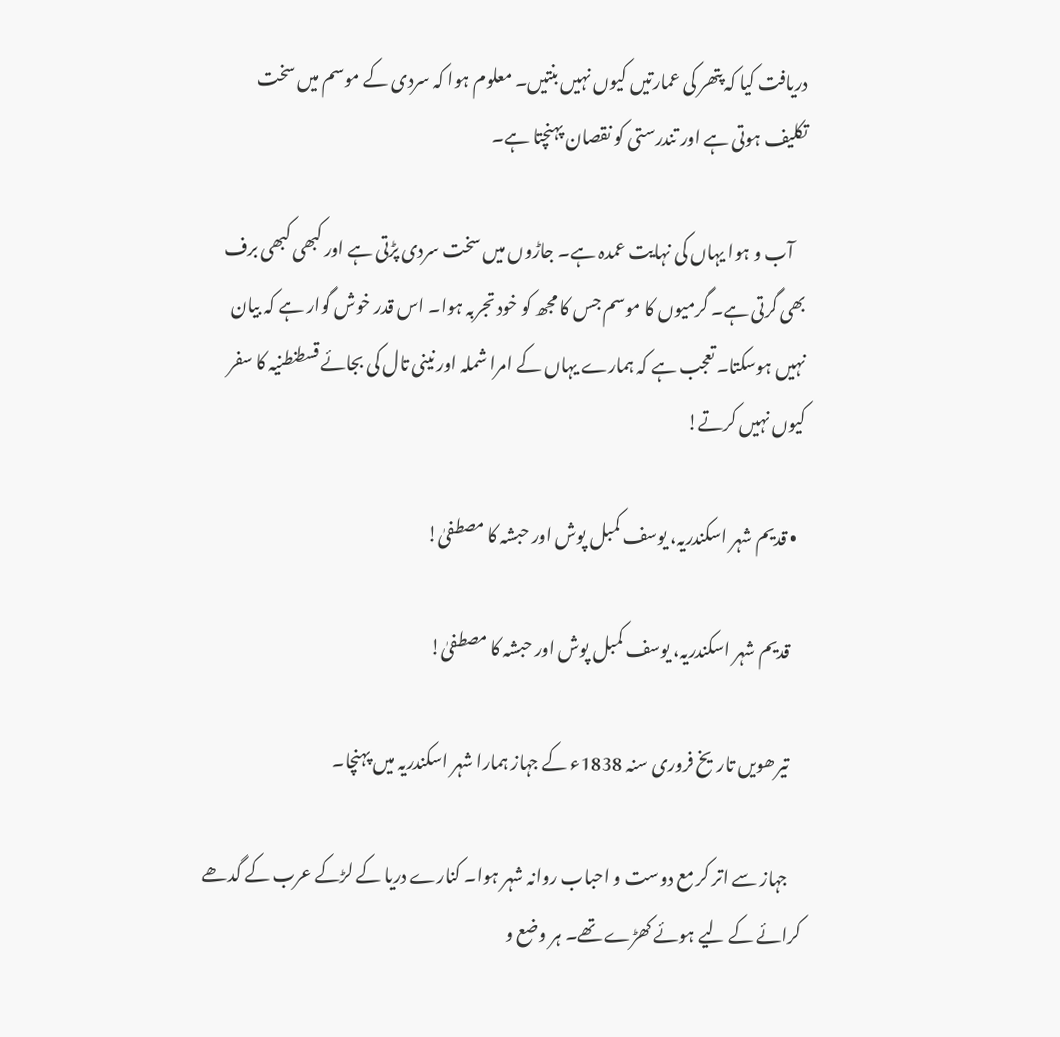دریافت کیا کہ پتھر کی عمارتیں کیوں نہیں بنتیں۔ معلوم ہوا کہ سردی کے موسم میں سخت تکلیف ہوتی ہے اور تندرستی کو نقصان پہنچتا ہے۔

    آب و ہوا یہاں کی نہایت عمدہ ہے۔ جاڑوں میں سخت سردی پڑتی ہے اور کبھی کبھی برف بھی گرتی ہے۔ گرمیوں کا موسم جس کا مجھ کو خود تجربہ ہوا۔ اس قدر خوش گوار ہے کہ بیان نہیں ہوسکتا۔ تعجب ہے کہ ہمارے یہاں کے امرا شملہ اور نینی تال کی بجائے قسطنطنیہ کا سفر کیوں نہیں کرتے!

  • قدیم شہر اسکندریہ، یوسف کمبل پوش اور حبشہ کا مصطفیٰ!

    قدیم شہر اسکندریہ، یوسف کمبل پوش اور حبشہ کا مصطفیٰ!

    تیرھویں تاریخ فروری سنہ 1838ء کے جہاز ہمارا شہر اسکندریہ میں پہنچا۔

    جہاز سے اتر کر مع دوست و احباب روانہ شہر ہوا۔ کنارے دریا کے لڑکے عرب کے گدھے کرائے کے لیے ہوئے کھڑے تھے۔ ہر وضع و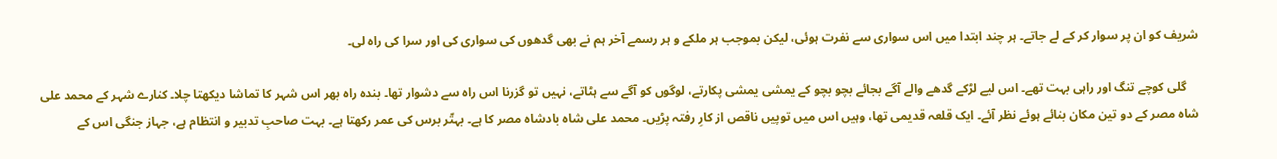شریف کو ان پر سوار کر کے لے جاتے۔ ہر چند ابتدا میں اس سواری سے نفرت ہوئی، لیکن بموجب ہر ملکے و ہر رسمے آخر ہم نے بھی گدھوں کی سواری کی اور سرا کی راہ لی۔

    گلی کوچے تنگ اور راہی بہت تھے۔ اس لیے لڑکے گدھے والے آگے بجائے بچو بچو کے یمشی یمشی پکارتے، لوگوں کو آگے سے ہٹاتے، نہیں تو گزرنا اس راہ سے دشوار تھا۔ بندہ راہ بھر اس شہر کا تماشا دیکھتا چلا۔ کنارے شہر کے محمد علی شاہ مصر کے دو تین مکان بنائے ہوئے نظر آئے۔ ایک قلعہ قدیمی تھا، وہیں اس میں توپیں ناقص از کارِ رفتہ پڑیں۔ محمد علی شاہ بادشاہ مصر کا ہے۔ بہتّر برس کی عمر رکھتا ہے۔ بہت صاحبِ تدبیر و انتظام ہے، جہاز جنگی اس کے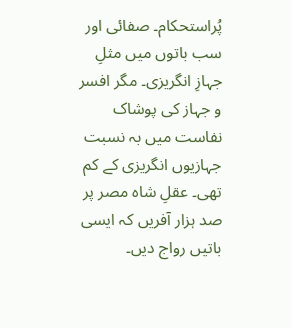پُراستحکام۔ صفائی اور سب باتوں میں مثلِ جہازِ انگریزی۔ مگر افسر و جہاز کی پوشاک نفاست میں بہ نسبت جہازیوں انگریزی کے کم تھی۔ عقلِ شاہ مصر پر صد ہزار آفریں کہ ایسی باتیں رواج دیں۔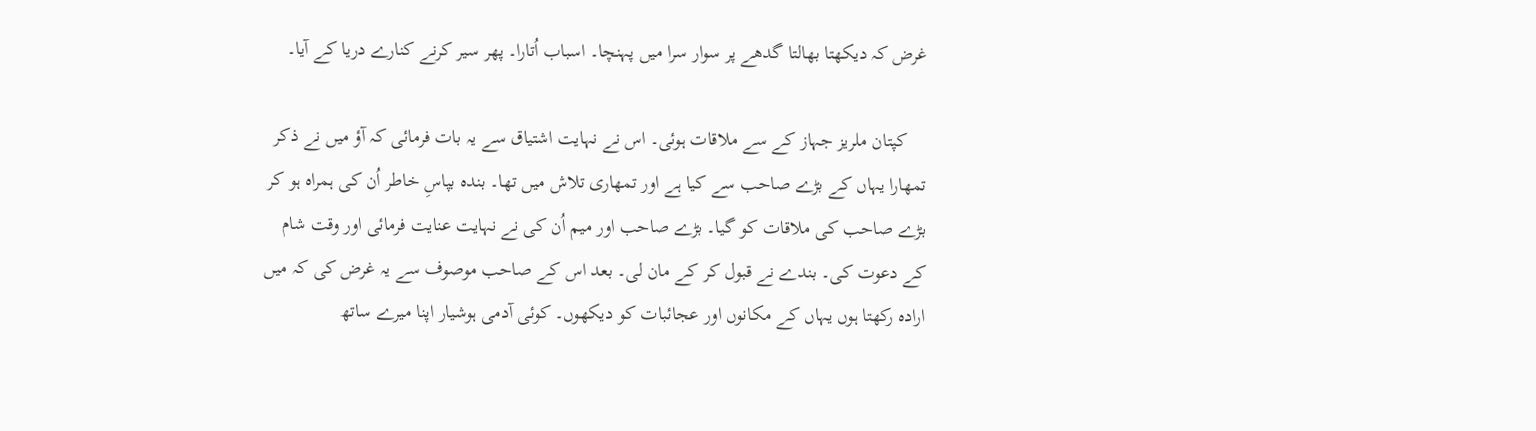غرض کہ دیکھتا بھالتا گدھے پر سوار سرا میں پہنچا۔ اسباب اُتارا۔ پھر سیر کرنے کنارے دریا کے آیا۔

    کپتان ملریز جہاز کے سے ملاقات ہوئی۔ اس نے نہایت اشتیاق سے یہ بات فرمائی کہ آؤ میں نے ذکر تمھارا یہاں کے بڑے صاحب سے کیا ہے اور تمھاری تلاش میں تھا۔ بندہ بپاسِ خاطر اُن کی ہمراہ ہو کر بڑے صاحب کی ملاقات کو گیا۔ بڑے صاحب اور میم اُن کی نے نہایت عنایت فرمائی اور وقت شام کے دعوت کی۔ بندے نے قبول کر کے مان لی۔ بعد اس کے صاحب موصوف سے یہ غرض کی کہ میں ارادہ رکھتا ہوں یہاں کے مکانوں اور عجائبات کو دیکھوں۔ کوئی آدمی ہوشیار اپنا میرے ساتھ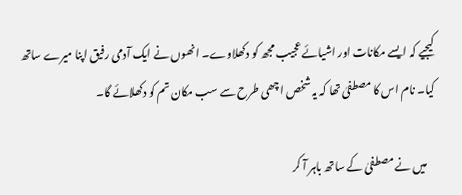کیجیے کہ ایسے مکانات اور اشیائے عجیب مجھ کو دکھلاوے۔ انھوں نے ایک آدمی رفیق اپنا میرے ساتھ کیا۔ نام اس کا مصطفیٰ تھا کہ یہ شخص اچھی طرح سے سب مکان تم کو دکھلائے گا۔

    میں نے مصطفیٰ کے ساتھ باہر آ کر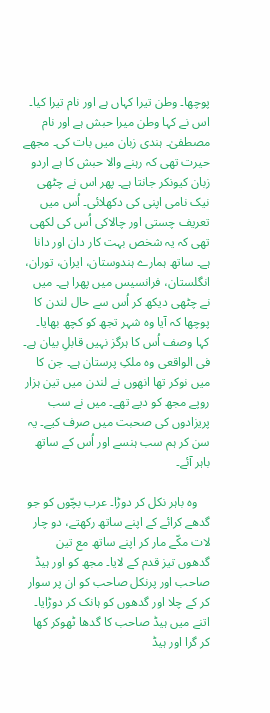پوچھا۔ وطن تیرا کہاں ہے اور نام تیرا کیا۔ اس نے کہا وطن میرا حبش ہے اور نام مصطفیٰ۔ ہندی زبان میں بات کی۔ مجھے حیرت تھی کہ رہنے والا حبش کا ہے اردو زبان کیونکر جانتا ہے۔ پھر اس نے چٹھی نیک نامی اپنی کی دکھلائی۔ اُس میں تعریف چستی اور چالاکی اُس کی لکھی تھی کہ یہ شخص بہت کار دان اور دانا ہے۔ ساتھ ہمارے ہندوستان، ایران، توران، انگلستان، فرانسیس میں پھرا ہے۔ میں نے چٹھی دیکھ کر اُس سے حال لندن کا پوچھا کہ آیا وہ شہر تجھ کو کچھ بھایا۔ کہا وصف اُس کا ہرگز نہیں قابلِ بیان ہے۔ فی الواقعی وہ ملکِ پرستان ہے۔ جن کا میں نوکر تھا انھوں نے لندن میں تین ہزار روپے مجھ کو دیے تھے۔ میں نے سب پریزادوں کی صحبت میں صرف کیے۔ یہ سن کر ہم سب ہنسے اور اُس کے ساتھ باہر آئے۔

    وہ باہر نکل کر دوڑا۔ عرب بچّوں کو جو گدھے کرائے کے اپنے ساتھ رکھتے، دو چار لات مکّے مار کر اپنے ساتھ مع تین گدھوں تیز قدم کے لایا۔ مجھ کو اور ہیڈ صاحب اور پرنکل صاحب کو ان پر سوار کر کے چلا اور گدھوں کو ہانک کر دوڑایا۔ اتنے میں ہیڈ صاحب کا گدھا ٹھوکر کھا کر گرا اور ہیڈ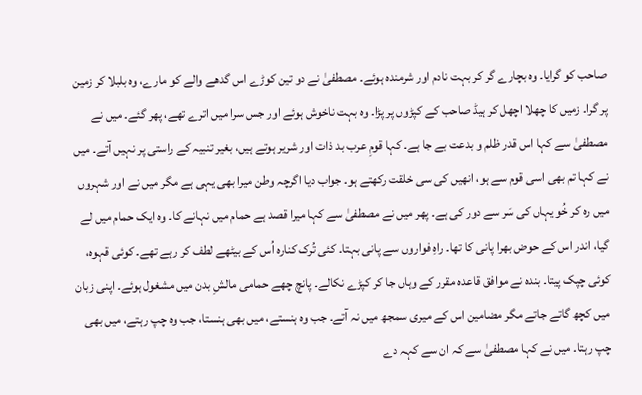صاحب کو گرایا۔ وہ بچارے گر کر بہت نادم اور شرمندہ ہوئے۔ مصطفیٰ نے دو تین کوڑے اس گدھے والے کو مارے، وہ بلبلا کر زمین پر گرا۔ زمیں کا چھلا اچھل کر ہیڈ صاحب کے کپڑوں پر پڑا۔ وہ بہت ناخوش ہوئے اور جس سرا میں اترے تھے، پھر گئے۔ میں نے مصطفیٰ سے کہا اس قدر ظلم و بدعت بے جا ہے۔ کہا قومِ عرب بد ذات اور شریر ہوتے ہیں، بغیر تنبیہ کے راستی پر نہیں آتے۔ میں نے کہا تم بھی اسی قوم سے ہو، انھیں کی سی خلقت رکھتے ہو۔ جواب دیا اگرچہ وطن میرا بھی یہی ہے مگر میں نے اور شہروں میں رہ کر خُو یہاں کی سَر سے دور کی ہے۔ پھر میں نے مصطفیٰ سے کہا میرا قصد ہے حمام میں نہانے کا۔ وہ ایک حمام میں لے گیا، اندر اس کے حوض بھرا پانی کا تھا۔ راہِ فواروں سے پانی بہتا۔ کئی تُرک کنارہ اُس کے بیٹھے لطف کر رہے تھے۔ کوئی قہوہ، کوئی چپک پیتا۔ بندہ نے موافق قاعدہ مقرر کے وہاں جا کر کپڑے نکالے۔ پانچ چھے حمامی مالشِ بدن میں مشغول ہوئے۔ اپنی زبان میں کچھ گاتے جاتے مگر مضامین اس کے میری سمجھ میں نہ آتے۔ جب وہ ہنستے، میں بھی ہنستا، جب وہ چپ رہتے، میں بھی چپ رہتا۔ میں نے کہا مصطفیٰ سے کہ ان سے کہہ دے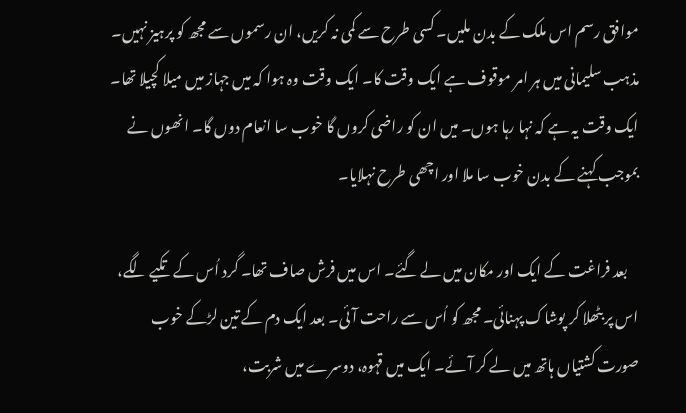موافق رسم اس ملک کے بدن ملیں۔ کسی طرح سے کمی نہ کریں، ان رسموں سے مجھ کو پرہیز نہیں۔ مذہب سلیمانی میں ہر امر موقوف ہے ایک وقت کا۔ ایک وقت وہ ہوا کہ میں جہاز میں میلا کچیلا تھا۔ ایک وقت یہ ہے کہ نہا رہا ہوں۔ میں ان کو راضی کروں گا خوب سا انعام دوں گا۔ انھوں نے بموجب کہنے کے بدن خوب سا ملا اور اچھی طرح نہلایا۔

    بعد فراغت کے ایک اور مکان میں لے گئے۔ اس میں فرش صاف تھا۔ گرد اُس کے تکیے لگے، اس پر بٹھلا کر پوشاک پہنائی۔ مجھ کو اُس سے راحت آئی۔ بعد ایک دم کے تین لڑکے خوب صورت کشتیاں ہاتھ میں لے کر آئے۔ ایک میں قہوہ، دوسرے میں شربت،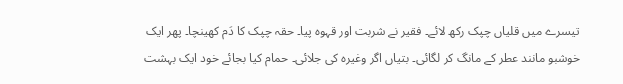تیسرے میں قلیاں چپک رکھ لائے۔ فقیر نے شربت اور قہوہ پیا۔ حقہ چپک کا دَم کھینچا۔ پھر ایک خوشبو مانند عطر کے مانگ کر لگائی۔ بتیاں اگر وغیرہ کی جلائی۔ حمام کیا بجائے خود ایک بہشت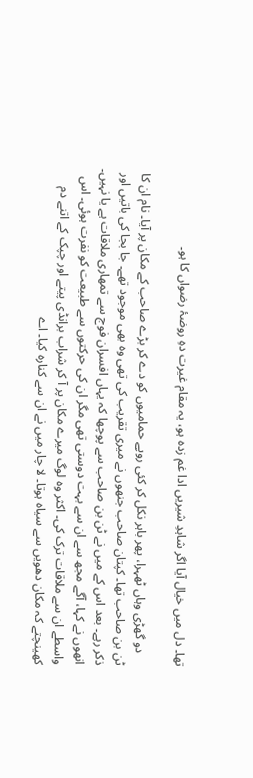تھا۔ دل میں خیال آیا اگر شاہدِ شیریں ادا غم زدہ ہو، یہ مقام غیرت دہِ روضۂ رضواں کا ہو۔

    دو گھڑی وہاں ٹھہرا، پھر باہر نکل کر کئی روپے حمامیوں کو دے کر بڑے صاحب کے مکان پر آیا۔ نام ان کا ٹن بن صاحب تھا۔ کپتان صاحب جنھوں نے میری تقریب کی تھی وہ بھی موجود تھے۔ جا بجا کی باتیں اور ذکر رہے۔ بعد اس کے میں نے ٹن بن صاحب سے پوچھا کہ یہاں افسران فوج سے تمھاری ملاقات ہے یا نہیں۔ انھوں نے کہا، آگے مجھ سے ان سے بہت دوستی تھی مگر ان کی حرکتوں سے طبیعت کو نفرت ہوئی۔ اس واسطے ان سے ملاقات ترک کی۔ اکثر وہ لوگ میرے مکان پر آ کر شراب برانڈی پیتے اور چپک کے اتنے دم کھینچتے کہ مکان دھویں سے سیاہ ہوتا۔ لا چار میں نے ان سے کنارہ کیا۔ اے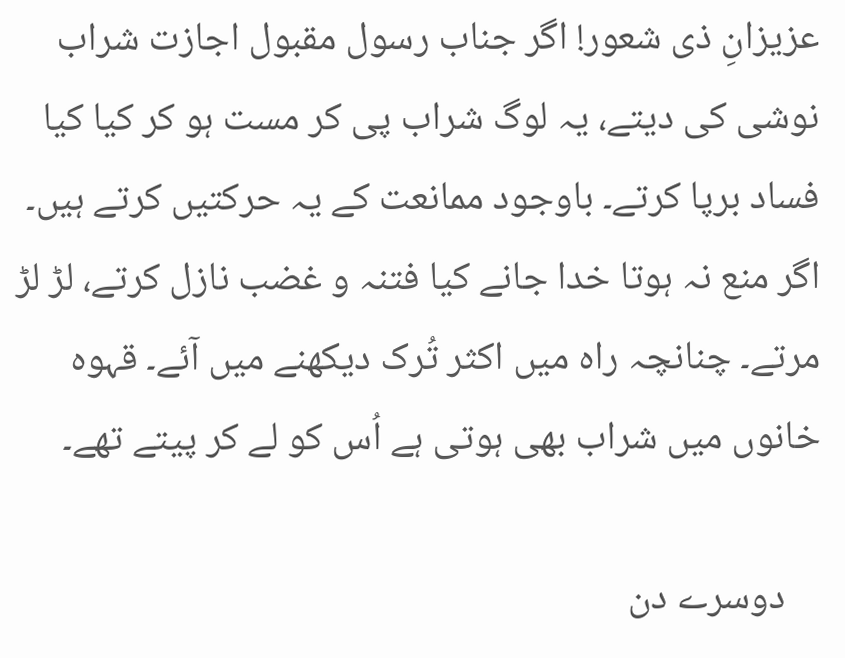عزیزانِ ذی شعور! اگر جناب رسول مقبول اجازت شراب نوشی کی دیتے، یہ لوگ شراب پی کر مست ہو کر کیا کیا فساد برپا کرتے۔ باوجود ممانعت کے یہ حرکتیں کرتے ہیں۔ اگر منع نہ ہوتا خدا جانے کیا فتنہ و غضب نازل کرتے، لڑ لڑ مرتے۔ چنانچہ راہ میں اکثر تُرک دیکھنے میں آئے۔ قہوہ خانوں میں شراب بھی ہوتی ہے اُس کو لے کر پیتے تھے۔

    دوسرے دن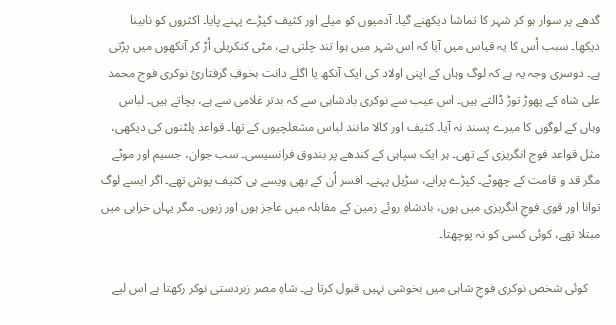گدھے پر سوار ہو کر شہر کا تماشا دیکھنے گیا۔ آدمیوں کو میلے اور کثیف کپڑے پہنے پایا۔ اکثروں کو نابینا دیکھا۔ سبب اُس کا یہ قیاس میں آیا کہ اس شہر میں ہوا تند چلتی ہے، مٹی کنکریلی اُڑ کر آنکھوں میں پڑتی ہے۔ دوسری وجہ یہ ہے کہ لوگ وہاں کے اپنی اولاد کی ایک آنکھ یا اگلے دانت بخوفِ گرفتاریٔ نوکری فوج محمد علی شاہ کے پھوڑ توڑ ڈالتے ہیں۔ اس عیب سے نوکری بادشاہی سے کہ بدتر غلامی سے ہے، بچاتے ہیں۔ لباس وہاں کے لوگوں کا میرے پسند نہ آیا۔ کثیف اور کالا مانند لباس مشعلچیوں کے تھا۔ قواعد پلٹنوں کی دیکھی، مثل قواعد فوج انگریزی کے تھی۔ ہر ایک سپاہی کے کندھے پر بندوق فرانسیسی۔ سب جوان، جسیم اور موٹے مگر قد و قامت کے چھوٹے۔ کپڑے پرانے، سڑیل پہنے۔ افسر اُن کے بھی ویسے ہی کثیف پوش تھے۔ اگر ایسے لوگ توانا اور قوی فوجِ انگریزی میں ہوں، بادشاہِ روئے زمین کے مقابلہ میں عاجز ہوں اور زبوں۔ مگر یہاں خرابی میں مبتلا تھے، کوئی کسی کو نہ پوچھتا۔

    کوئی شخص نوکری فوجِ شاہی میں بخوشی نہیں قبول کرتا ہے۔ شاہِ مصر زبردستی نوکر رکھتا ہے اس لیے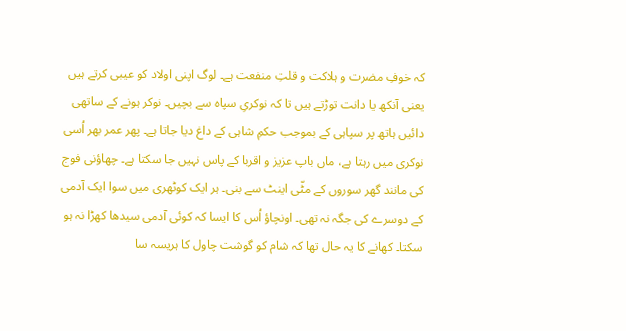کہ خوفِ مضرت و ہلاکت و قلتِ منفعت ہے۔ لوگ اپنی اولاد کو عیبی کرتے ہیں یعنی آنکھ یا دانت توڑتے ہیں تا کہ نوکریِ سپاہ سے بچیں۔ نوکر ہونے کے ساتھی دائیں ہاتھ پر سپاہی کے بموجب حکمِ شاہی کے داغ دیا جاتا ہے۔ پھر عمر بھر اُسی نوکری میں رہتا ہے، ماں باپ عزیز و اقربا کے پاس نہیں جا سکتا ہے۔ چھاؤنی فوج کی مانند گھر سوروں کے مٹّی اینٹ سے بنی۔ ہر ایک کوٹھری میں سوا ایک آدمی کے دوسرے کی جگہ نہ تھی۔ اونچاؤ اُس کا ایسا کہ کوئی آدمی سیدھا کھڑا نہ ہو سکتا۔ کھانے کا یہ حال تھا کہ شام کو گوشت چاول کا ہریسہ سا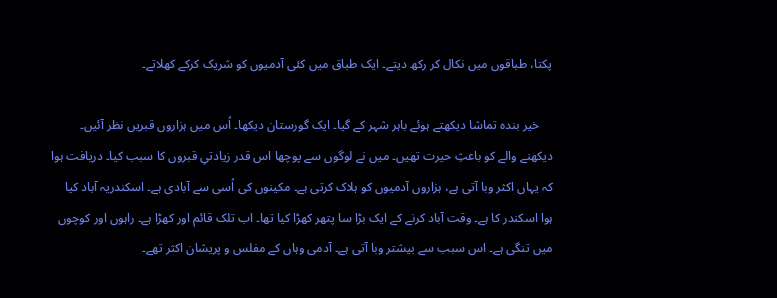پکتا، طباقوں میں نکال کر رکھ دیتے۔ ایک طباق میں کئی آدمیوں کو شریک کرکے کھلاتے۔

    خیر بندہ تماشا دیکھتے ہوئے باہر شہر کے گیا۔ ایک گورستان دیکھا۔ اُس میں ہزاروں قبریں نظر آئیں۔ دیکھنے والے کو باعثِ حیرت تھیں۔ میں نے لوگوں سے پوچھا اس قدر زیادتیِ قبروں کا سبب کیا۔ دریافت ہوا کہ یہاں اکثر وبا آتی ہے، ہزاروں آدمیوں کو ہلاک کرتی ہے۔ مکینوں کی اُسی سے آبادی ہے۔ اسکندریہ آباد کیا ہوا اسکندر کا ہے۔ وقت آباد کرنے کے ایک بڑا سا پتھر کھڑا کیا تھا۔ اب تلک قائم اور کھڑا ہے۔ راہوں اور کوچوں میں تنگی ہے۔ اس سبب سے بیشتر وبا آتی ہے۔ آدمی وہاں کے مفلس و پریشان اکثر تھے۔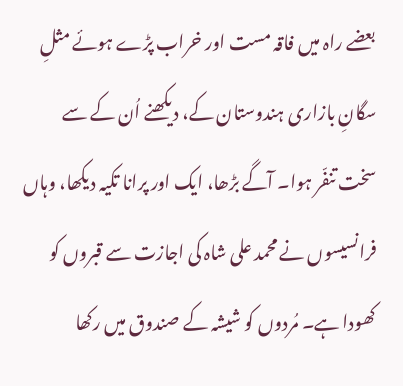بعضے راہ میں فاقہ مست اور خراب پڑے ہوئے مثلِ سگانِ بازاری ہندوستان کے، دیکھنے اُن کے سے سخت تنفّر ہوا۔ آگے بڑھا، ایک اور پرانا تکیہ دیکھا، وہاں فرانسیسوں نے محمد علی شاہ کی اجازت سے قبروں کو کھودا ہے۔ مُردوں کو شیشہ کے صندوق میں رکھا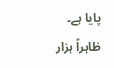پایا ہے۔ ظاہراً ہزار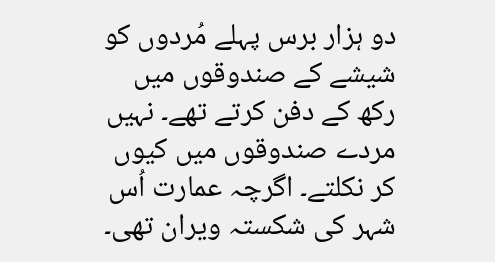دو ہزار برس پہلے مُردوں کو شیشے کے صندوقوں میں رکھ کے دفن کرتے تھے۔ نہیں مردے صندوقوں میں کیوں کر نکلتے۔ اگرچہ عمارت اُس شہر کی شکستہ ویران تھی۔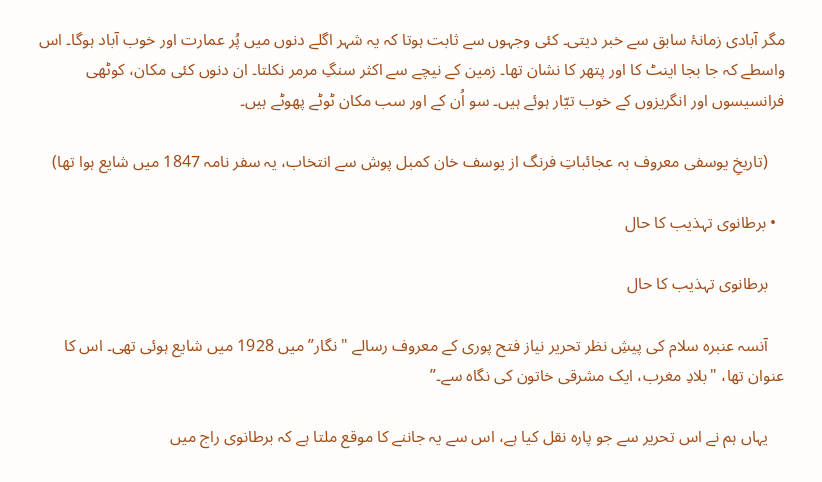مگر آبادی زمانۂ سابق سے خبر دیتی۔ کئی وجہوں سے ثابت ہوتا کہ یہ شہر اگلے دنوں میں پُر عمارت اور خوب آباد ہوگا۔ اس واسطے کہ جا بجا اینٹ کا اور پتھر کا نشان تھا۔ زمین کے نیچے سے اکثر سنگِ مرمر نکلتا۔ ان دنوں کئی مکان، کوٹھی فرانسیسوں اور انگریزوں کے خوب تیّار ہوئے ہیں۔ سو اُن کے اور سب مکان ٹوٹے پھوٹے ہیں۔

    (تاریخِ یوسفی معروف بہ عجائباتِ فرنگ از یوسف خان کمبل پوش سے انتخاب، یہ سفر نامہ 1847 میں شایع ہوا تھا)

  • برطانوی تہذیب کا حال

    برطانوی تہذیب کا حال

    آنسہ عنبرہ سلام کی پیشِ نظر تحریر نیاز فتح پوری کے معروف رسالے "نگار” میں‌ 1928 میں‌ شایع ہوئی تھی۔ اس کا عنوان تھا، "بلادِ مغرب، ایک مشرقی خاتون کی نگاہ سے۔”

    یہاں‌ ہم نے اس تحریر سے جو پارہ نقل کیا ہے، اس سے یہ جاننے کا موقع ملتا ہے کہ برطانوی راج میں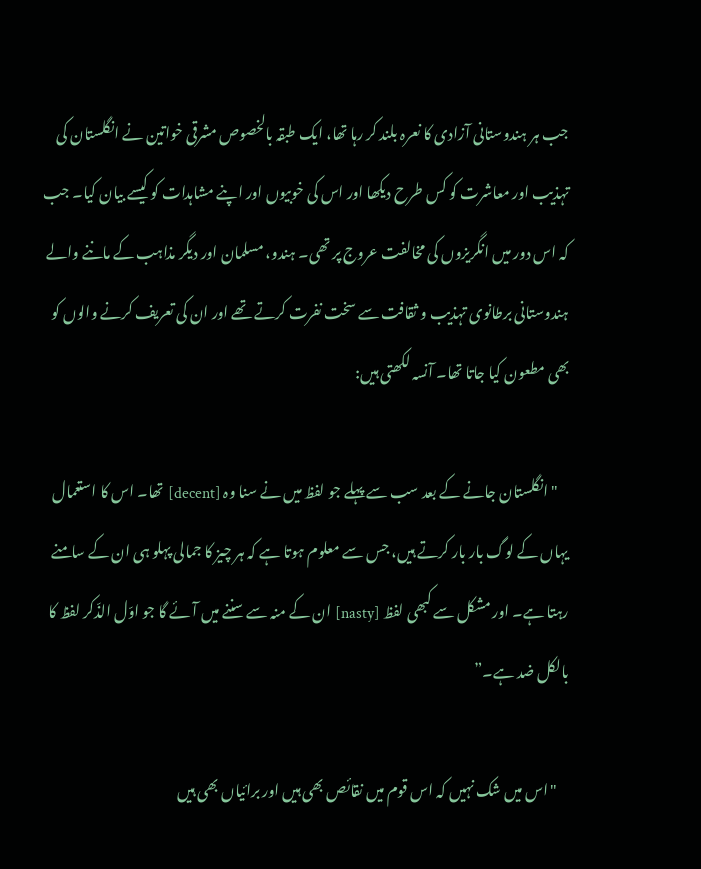جب ہر ہندوستانی آزادی کا نعرہ بلند کر رہا تھا، ایک طبقہ بالخصوص مشرقی خواتین نے انگلستان کی تہذیب اور معاشرت کو کس طرح دیکھا اور اس کی خوبیوں اور اپنے مشاہدات کو کیسے بیان کیا۔ جب کہ اس دور میں‌ انگریزوں کی مخالفت عروج پر تھی۔ ہندو، مسلمان اور دیگر مذاہب کے ماننے والے ہندوستانی برطانوی تہذیب و ثقافت سے سخت نفرت کرتے تھے اور ان کی تعریف کرنے والوں کو بھی مطعون کیا جاتا تھا۔ آنسہ لکھتی ہیں:

    "انگلستان جانے کے بعد سب سے پہلے جو لفظ میں نے سنا وہ [decent] تھا۔ اس کا استعمال یہاں کے لوگ بار بار کرتے ہیں، جس سے معلوم ہوتا ہے کہ ہر چیز کا جمالی پہلو ہی ان کے سامنے رہتا ہے۔ اور مشکل سے کبھی لفظ [nasty] ان کے منہ سے سننے میں آئے گا جو اوّل الذّکر لفظ کا بالکل ضد ہے۔”

    "اس میں شک نہیں کہ اس قوم میں نقائص بھی ہیں اور برائیاں بھی ہیں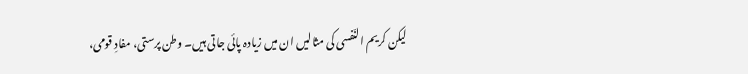لیکن کریم النّفسی کی مثالیں ان میں زیادہ پائی جاتی ہیں۔ وطن پرستی، مفادِ قومی،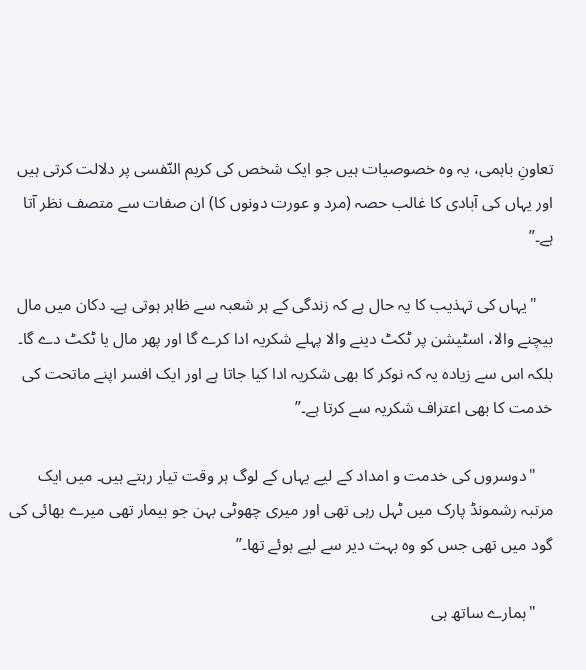تعاونِ باہمی، یہ وہ خصوصیات ہیں جو ایک شخص کی کریم النّفسی پر دلالت کرتی ہیں اور یہاں کی آبادی کا غالب حصہ (مرد و عورت دونوں کا) ان صفات سے متصف نظر آتا ہے۔”

    "یہاں کی تہذیب کا یہ حال ہے کہ زندگی کے ہر شعبہ سے ظاہر ہوتی ہے۔ دکان میں مال بیچنے والا، اسٹیشن پر ٹکٹ دینے والا پہلے شکریہ ادا کرے گا اور پھر مال یا ٹکٹ دے گا۔ بلکہ اس سے زیادہ یہ کہ نوکر کا بھی شکریہ ادا کیا جاتا ہے اور ایک افسر اپنے ماتحت کی خدمت کا بھی اعتراف شکریہ سے کرتا ہے۔”

    "دوسروں کی خدمت و امداد کے لیے یہاں کے لوگ ہر وقت تیار رہتے ہیں۔ میں ایک مرتبہ رشمونڈ پارک میں ٹہل رہی تھی اور میری چھوٹی بہن جو بیمار تھی میرے بھائی کی گود میں تھی جس کو وہ بہت دیر سے لیے ہوئے تھا۔”

    "ہمارے ساتھ ہی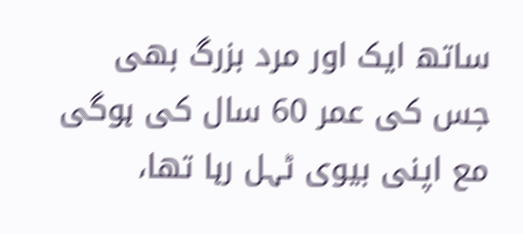ساتھ ایک اور مرد بزرگ بھی جس کی عمر 60 سال کی ہوگی مع اپنی بیوی ٹہل رہا تھا،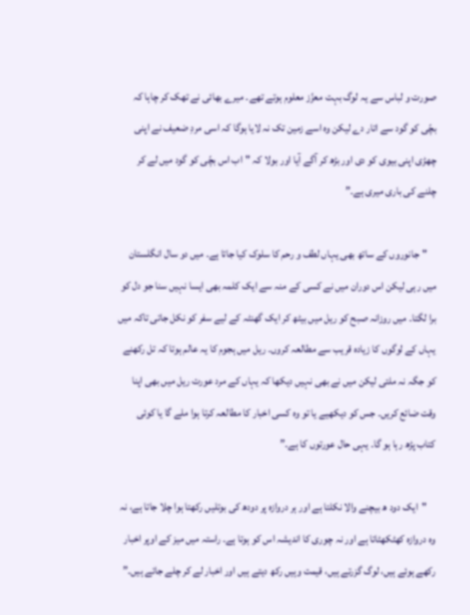صورت و لباس سے یہ لوگ بہت معزّز معلوم ہوتے تھے۔ میرے بھائی نے تھک کر چاہا کہ بچّی کو گود سے اتار دے لیکن وہ اسے زمین تک نہ لایا ہوگا کہ اسی مردِ ضعیف نے اپنی چھڑی اپنی بیوی کو دی اور بڑھ کر آگے آیا اور بولا کہ "اب اس بچّی کو گود میں لے کر چلنے کی باری میری ہے۔”

    "جانوروں کے ساتھ بھی یہاں لطف و رحم کا سلوک کیا جاتا ہے۔ میں دو سال انگلستان میں رہی لیکن اس دوران میں نے کسی کے منہ سے ایک کلمہ بھی ایسا نہیں سنا جو دل کو برا لگتا۔ میں روزانہ صبح کو ریل میں بیٹھ کر ایک گھنٹہ کے لیے سفر کو نکل جاتی تاکہ میں یہاں کے لوگوں کا زیادہ قریب سے مطالعہ کروں۔ ریل میں ہجوم کا یہ عالم ہوتا کہ تل رکھنے کو جگہ نہ ملتی لیکن میں نے بھی نہیں دیکھا کہ یہاں کے مرد عورت ریل میں بھی اپنا وقت ضائع کریں۔ جس کو دیکھیے یا تو وہ کسی اخبار کا مطالعہ کرتا ہوا ملے گا یا کوئی کتاب پڑھ رہا ہو گا۔ یہی حال عورتوں کا ہے۔”

    "ایک دود ھ بیچنے والا نکلتا ہے اور ہر دروازہ پر دودھ کی بوتلیں رکھتا ہوا چلا جاتا ہے، نہ وہ دروازہ کھٹکھٹاتا ہے اور نہ چوری کا اندیشہ اس کو ہوتا ہے۔ راستہ میں میز کے اوپر اخبار رکھے ہوئے ہیں، لوگ گزرتے ہیں، قیمت وہیں رکھ دیتے ہیں اور اخبار لے کر چلے جاتے ہیں۔”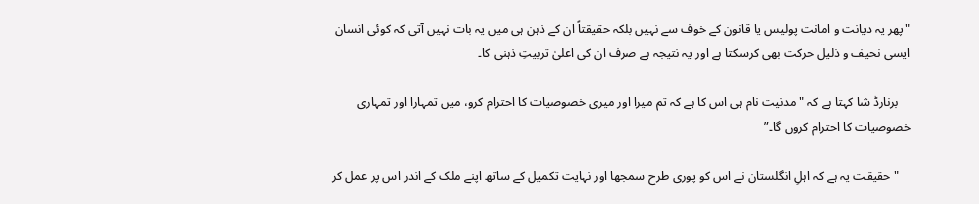"پھر یہ دیانت و امانت پولیس یا قانون کے خوف سے نہیں بلکہ حقیقتاً ان کے ذہن ہی میں یہ بات نہیں آتی کہ کوئی انسان ایسی نحیف و ذلیل حرکت بھی کرسکتا ہے اور یہ نتیجہ ہے صرف ان کی اعلیٰ تربیتِ ذہنی کا۔

    برنارڈ شا کہتا ہے کہ "مدنیت نام ہی اس کا ہے کہ تم میرا اور میری خصوصیات کا احترام کرو، میں تمہارا اور تمہاری خصوصیات کا احترام کروں گا۔”

    "حقیقت یہ ہے کہ اہلِ انگلستان نے اس کو پوری طرح سمجھا اور نہایت تکمیل کے ساتھ اپنے ملک کے اندر اس پر عمل کر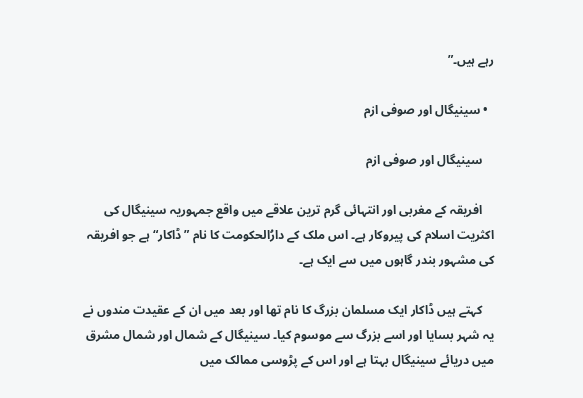رہے ہیں۔”

  • سینیگال اور صوفی ازم

    سینیگال اور صوفی ازم

    افریقہ کے مغربی اور انتہائی گرم ترین علاقے میں واقع جمہوریہ سینیگال کی اکثریت اسلام کی پیروکار ہے۔ اس ملک کے دارُالحکومت کا نام ”ڈاکار“ ہے جو افریقہ کی مشہور بندر گاہوں میں سے ایک ہے۔

    کہتے ہیں ڈاکار ایک مسلمان بزرگ کا نام تھا اور بعد میں ان کے عقیدت مندوں نے یہ شہر بسایا اور اسے بزرگ سے موسوم کیا۔ سینیگال کے شمال اور شمال مشرق میں دریائے سینیگال بہتا ہے اور اس کے پڑوسی ممالک میں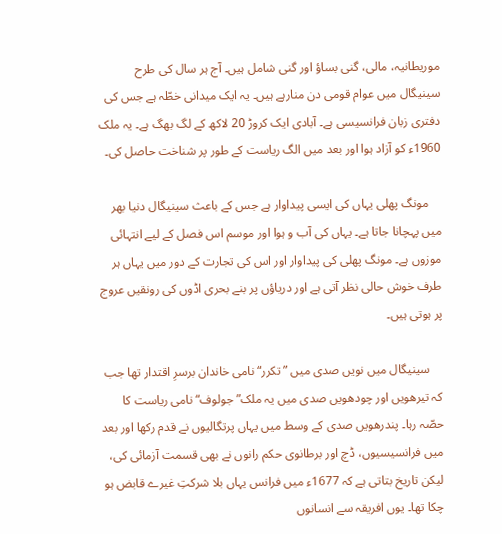موریطانیہ، مالی، گنی بساؤ اور گنی شامل ہیں۔ آج ہر سال کی طرح سینیگال میں عوام قومی دن منارہے ہیں۔ یہ ایک میدانی خطّہ ہے جس کی دفتری زبان فرانسیسی ہے۔ آبادی ایک کروڑ 20 لاکھ کے لگ بھگ ہے۔ یہ ملک 1960ء کو آزاد ہوا اور بعد میں الگ ریاست کے طور پر شناخت حاصل کی۔

    مونگ پھلی یہاں کی ایسی پیداوار ہے جس کے باعث سینیگال دنیا بھر میں پہچانا جاتا ہے۔ یہاں کی آب و ہوا اور موسم اس فصل کے لیے انتہائی موزوں ہے۔ مونگ پھلی کی پیداوار اور اس کی تجارت کے دور میں یہاں ہر طرف خوش حالی نظر آتی ہے اور دریاؤں پر بنے بحری اڈوں کی رونقیں عروج پر ہوتی ہیں۔

    سینیگال میں نویں صدی میں ”تکرر“ نامی خاندان برسرِ اقتدار تھا جب کہ تیرھویں اور چودھویں صدی میں یہ ملک”جولوف“ نامی ریاست کا حصّہ رہا۔ پندرھویں صدی کے وسط میں یہاں‌ پرتگالیوں نے قدم رکھا اور بعد میں فرانسیسیوں، ڈچ اور برطانوی حکم رانوں نے بھی قسمت آزمائی کی، لیکن تاریخ بتاتی ہے کہ 1677ء میں فرانس یہاں بلا شرکتِ غیرے قابض ہو چکا تھا۔ یوں افریقہ سے انسانوں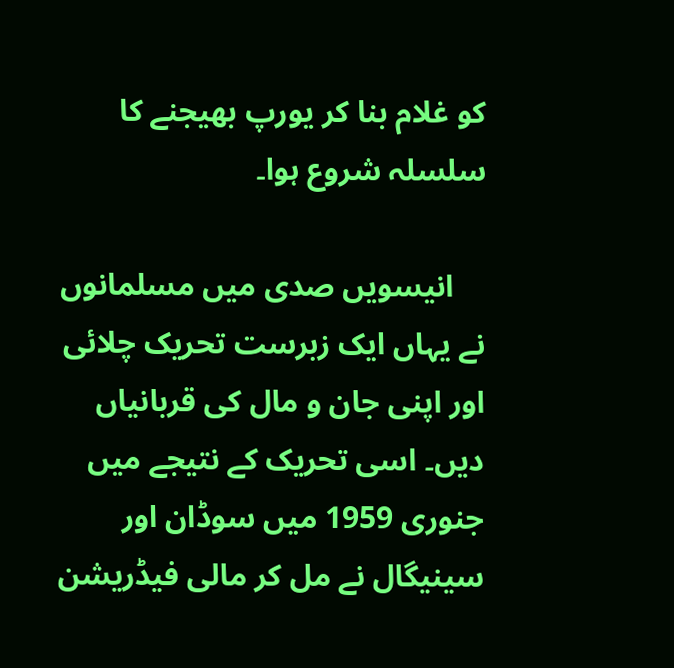کو غلام بنا کر یورپ بھیجنے کا سلسلہ شروع ہوا۔

    انیسویں صدی میں مسلمانوں نے یہاں ایک زبرست تحریک چلائی اور اپنی جان و مال کی قربانیاں دیں۔ اسی تحریک کے نتیجے میں جنوری 1959 میں سوڈان اور سینیگال نے مل کر مالی فیڈریشن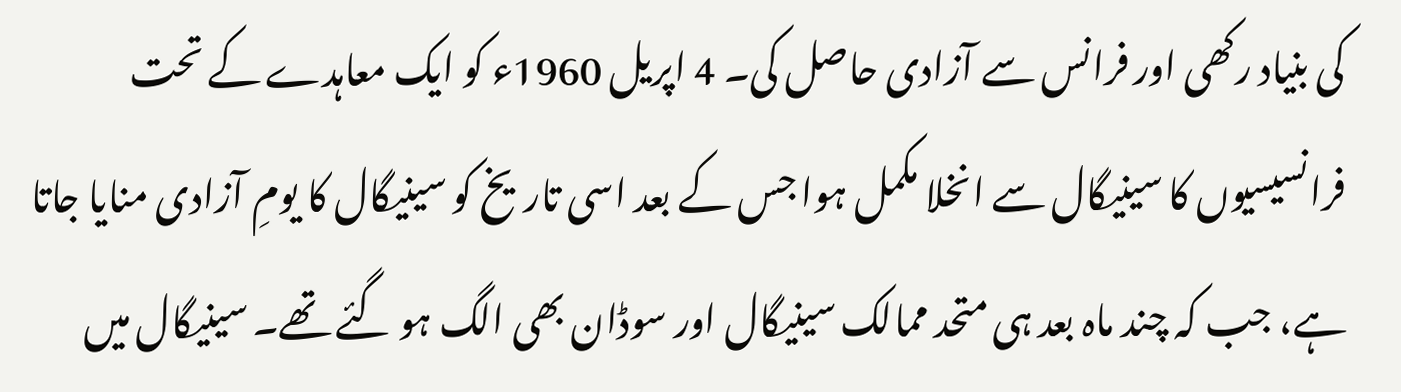کی بنیاد رکھی اور فرانس سے آزادی حاصل کی۔ 4 اپریل 1960ء کو ایک معاہدے کے تحت فرانسیسیوں کا سینیگال سے انخلا مکمل ہوا جس کے بعد اسی تاریخ کو سینیگال کا یومِ آزادی منایا جاتا ہے، جب کہ چند ماہ بعد ہی متحد ممالک سینیگال اور سوڈان بھی الگ ہو گئے تھے۔ سینیگال میں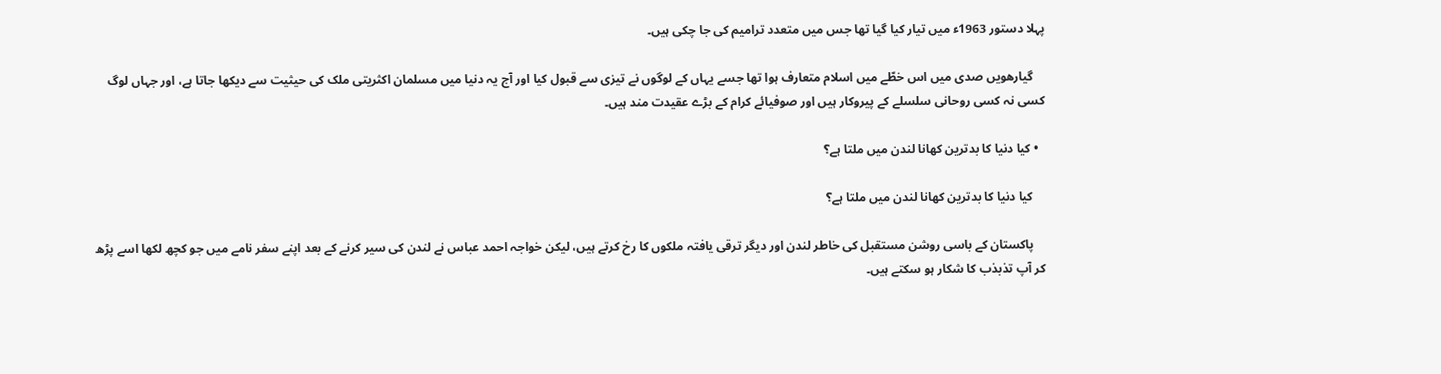پہلا دستور 1963ء میں تیار کیا گیا تھا جس میں متعدد ترامیم کی جا چکی ہیں۔

    گیارھویں صدی میں اس خطّے میں‌ اسلام متعارف ہوا تھا جسے یہاں کے لوگوں نے تیزی سے قبول کیا اور آج یہ دنیا میں‌ مسلمان اکثریتی ملک کی حیثیت سے دیکھا جاتا ہے، اور جہاں لوگ کسی نہ کسی روحانی سلسلے کے پیروکار ہیں اور صوفیائے کرام کے بڑے عقیدت مند ہیں۔

  • کیا دنیا کا بدترین کھانا لندن میں ملتا ہے؟

    کیا دنیا کا بدترین کھانا لندن میں ملتا ہے؟

    پاکستان کے باسی روشن مستقبل کی خاطر لندن اور دیگر ترقی یافتہ ملکوں کا رخ کرتے ہیں، لیکن خواجہ احمد عباس نے لندن کی سیر کرنے کے بعد اپنے سفر نامے میں جو کچھ لکھا اسے پڑھ کر آپ تذبذب کا شکار ہو سکتے ہیں۔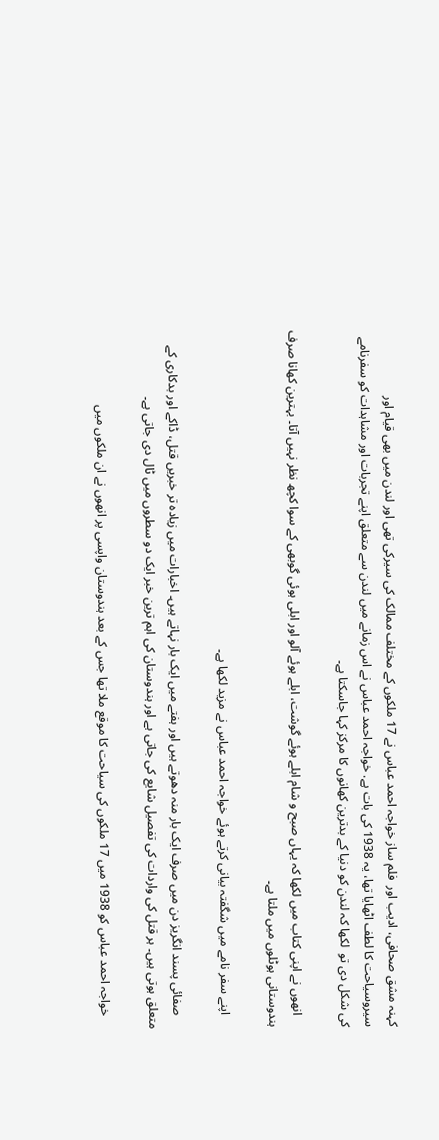کہنہ مشق صحافی، ادیب اور  فلم ساز خواجہ احمد عباس نے 17 ملکوں کے مختلف ممالک کی سیرکی تھی اور لندن میں بھی قیام اور  سیروسیاحت کا لطف اٹھایا تھا، یہ 1938 کی بات ہے. خواجہ احمد عباس نے اس زمانے میں لندن سے متعلق اپنے تجربات اور مشاہدات کو سفرنامے کی شکل دی تو  لکھا کہ لندن کو دنیا کے بدترین کھانوں کا مرکز کہا جاسکتا ہے۔

    انھوں نے اپنی کتاب میں لکھا کہ یہاں صبح و شام ابلے ہوئے گوشت، ابلے ہوئے آلو اور ابلی ہوئی گوبھی کے سوا کچھ نظر نہیں آتا۔ بہترین کھانا صرف ہندوستانی ہوٹلوں میں ملتا ہے۔

    اپنے سفر نامے میں شگفتہ بیانی کرتے ہوئے خواجہ احمد عباس نے مزید لکھا ہے۔

    صفائی پسند انگریز دن میں صرف ایک بار منہ دھوتے ہیں اور ہفتے میں ایک بار نہاتے ہیں۔ اخبارات میں زیادہ تر خبریں قتل، ڈاکے اور بدکاری کے متعلق ہوتی ہیں۔ ہر قتل کی واردات کی تفصیل شایع کی جاتی ہے اور ہندوستان کی اہم ترین خبر ایک دو سطروں میں ٹال دی جاتی ہے۔

    خواجہ احمد عباس کو 1938 میں 17 ملکوں کی سیاحت کا موقع ملا تھا جس کے بعد ہندوستان واپسی پر انھوں نے ان ملکوں میں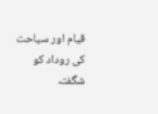قیام اور سیاحت کی روداد کو شگفتہ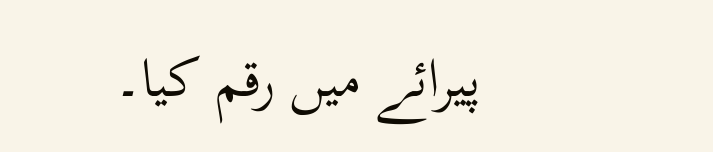پیرائے میں رقم کیا۔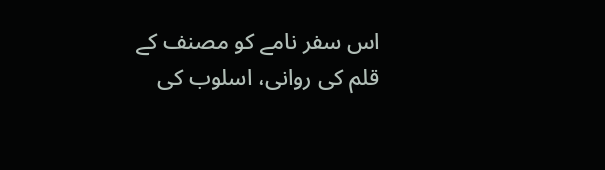اس سفر نامے کو مصنف کے قلم کی روانی، اسلوب کی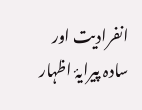انفرادیت اور سادہ پیرایۂ اظہار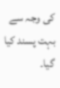کی وجہ سے بہت پسند کیا گیا۔